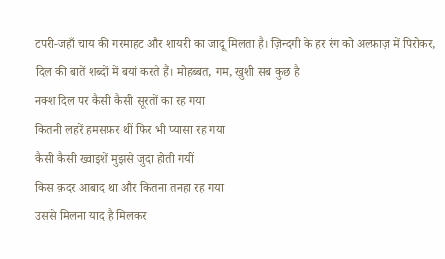टपरी-जहाँ चाय की गरमाहट और शायरी का जादू मिलता है। ज़िन्दगी के हर रंग को अल्फ़ाज़ में पिरोकर, दिल की बातें शब्दों में बयां करते हैं। मोहब्बत, गम, खुशी सब कुछ है
नक्श दिल पर कैसी कैसी सूरतों का रह गया
कितनी लहरें हमसफ़र थीं फिर भी प्यासा रह गया
कैसी कैसी ख्वाइशें मुझसे जुदा होती गयीं
किस क़दर आबाद था और कितना तनहा रह गया
उससे मिलना याद है मिलकर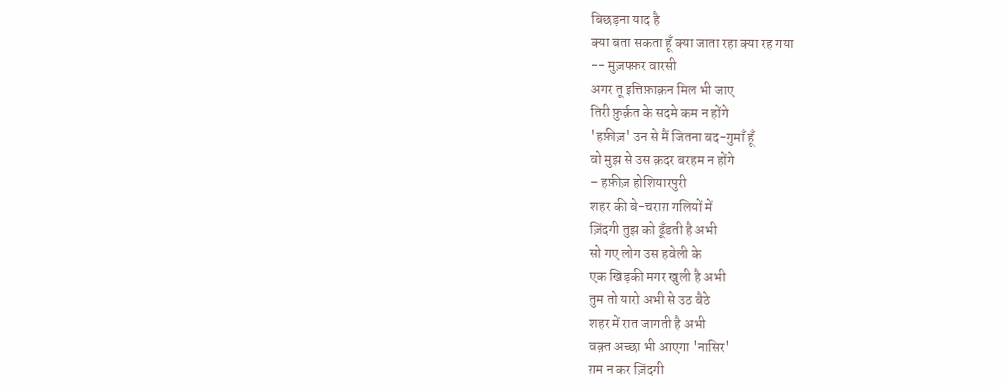बिछड़ना याद है
क्या बता सकता हूँ क्या जाता रहा क्या रह गया
-- मुज़फ्फ़र वारसी
अगर तू इत्तिफ़ाक़न मिल भी जाए
तिरी फ़ुर्क़त के सदमे कम न होंगे
'हफ़ीज़' उन से मैं जितना बद-गुमाँ हूँ
वो मुझ से उस क़दर बरहम न होंगे
– हफ़ीज़ होशियारपुरी
शहर की बे-चराग़ गलियों में
ज़िंदगी तुझ को ढूँडती है अभी
सो गए लोग उस हवेली के
एक खिड़की मगर खुली है अभी
तुम तो यारो अभी से उठ बैठे
शहर में रात जागती है अभी
वक़्त अच्छा भी आएगा 'नासिर'
ग़म न कर ज़िंदगी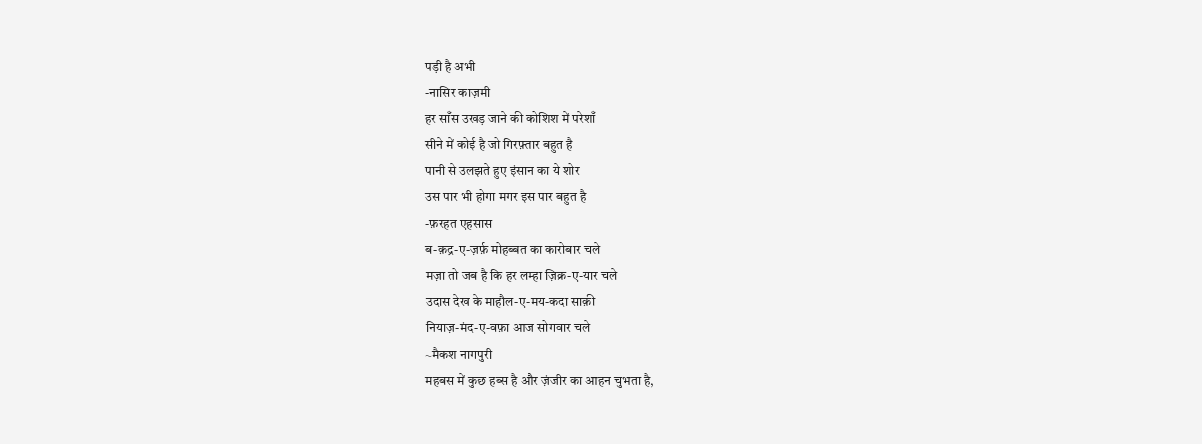पड़ी है अभी
-नासिर काज़मी
हर साँस उखड़ जाने की कोशिश में परेशाँ
सीने में कोई है जो गिरफ़्तार बहुत है
पानी से उलझते हुए इंसान का ये शोर
उस पार भी होगा मगर इस पार बहुत है
-फ़रहत एहसास
ब-क़द्र-ए-ज़र्फ़ मोहब्बत का कारोबार चले
मज़ा तो जब है कि हर लम्हा ज़िक्र-ए-यार चले
उदास देख के माहौल-ए-मय-कदा साक़ी
नियाज़-मंद-ए-वफ़ा आज सोगवार चले
~मैकश नागपुरी
महबस में कुछ हब्स है और ज़ंजीर का आहन चुभता है,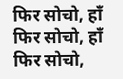फिर सोचो, हाँ फिर सोचो, हाँ फिर सोचो,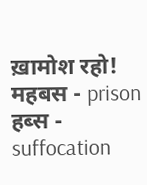ख़ामोश रहो!
महबस - prison
हब्स - suffocation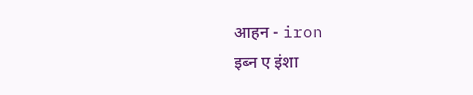आहन - iron
इब्न ए इंशा